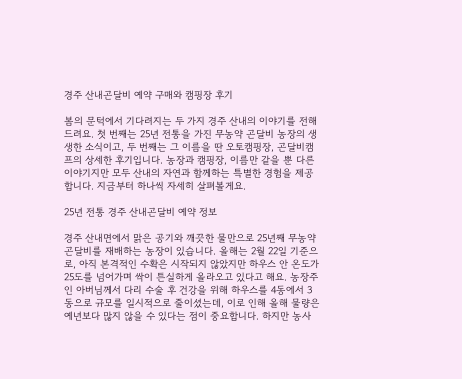경주 산내곤달비 예약 구매와 캠핑장 후기

봄의 문턱에서 기다려지는 두 가지 경주 산내의 이야기를 전해드려요. 첫 번째는 25년 전통을 가진 무농약 곤달비 농장의 생생한 소식이고, 두 번째는 그 이름을 딴 오토캠핑장, 곤달비캠프의 상세한 후기입니다. 농장과 캠핑장, 이름만 같을 뿐 다른 이야기지만 모두 산내의 자연과 함께하는 특별한 경험을 제공합니다. 지금부터 하나씩 자세히 살펴볼게요.

25년 전통 경주 산내곤달비 예약 정보

경주 산내면에서 맑은 공기와 깨끗한 물만으로 25년째 무농약 곤달비를 재배하는 농장이 있습니다. 올해는 2월 22일 기준으로, 아직 본격적인 수확은 시작되지 않았지만 하우스 안 온도가 25도를 넘어가며 싹이 튼실하게 올라오고 있다고 해요. 농장주인 아버님께서 다리 수술 후 건강을 위해 하우스를 4동에서 3동으로 규모를 일시적으로 줄이셨는데, 이로 인해 올해 물량은 예년보다 많지 않을 수 있다는 점이 중요합니다. 하지만 농사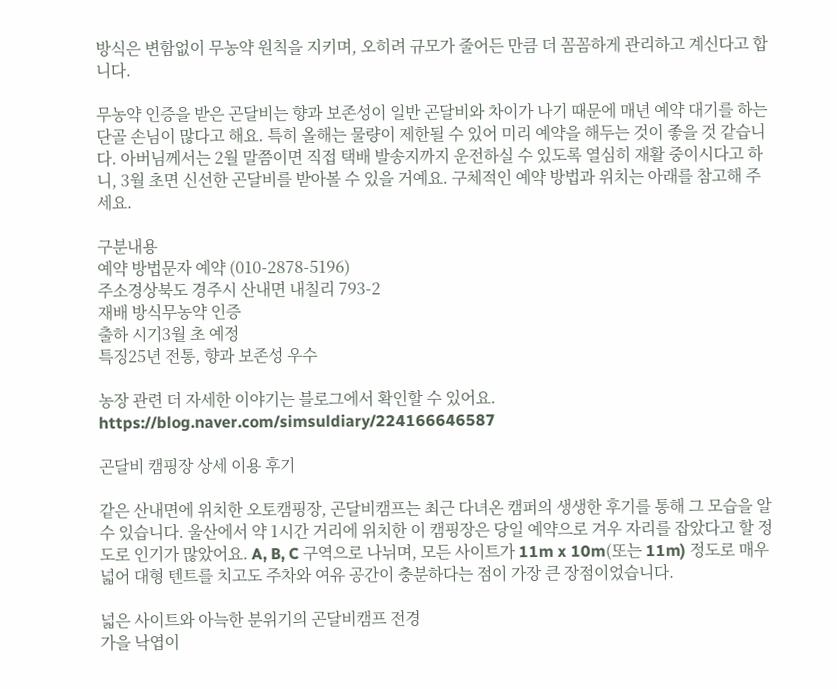방식은 변함없이 무농약 원칙을 지키며, 오히려 규모가 줄어든 만큼 더 꼼꼼하게 관리하고 계신다고 합니다.

무농약 인증을 받은 곤달비는 향과 보존성이 일반 곤달비와 차이가 나기 때문에 매년 예약 대기를 하는 단골 손님이 많다고 해요. 특히 올해는 물량이 제한될 수 있어 미리 예약을 해두는 것이 좋을 것 같습니다. 아버님께서는 2월 말쯤이면 직접 택배 발송지까지 운전하실 수 있도록 열심히 재활 중이시다고 하니, 3월 초면 신선한 곤달비를 받아볼 수 있을 거예요. 구체적인 예약 방법과 위치는 아래를 참고해 주세요.

구분내용
예약 방법문자 예약 (010-2878-5196)
주소경상북도 경주시 산내면 내칠리 793-2
재배 방식무농약 인증
출하 시기3월 초 예정
특징25년 전통, 향과 보존성 우수

농장 관련 더 자세한 이야기는 블로그에서 확인할 수 있어요. https://blog.naver.com/simsuldiary/224166646587

곤달비 캠핑장 상세 이용 후기

같은 산내면에 위치한 오토캠핑장, 곤달비캠프는 최근 다녀온 캠퍼의 생생한 후기를 통해 그 모습을 알 수 있습니다. 울산에서 약 1시간 거리에 위치한 이 캠핑장은 당일 예약으로 겨우 자리를 잡았다고 할 정도로 인기가 많았어요. A, B, C 구역으로 나뉘며, 모든 사이트가 11m x 10m(또는 11m) 정도로 매우 넓어 대형 텐트를 치고도 주차와 여유 공간이 충분하다는 점이 가장 큰 장점이었습니다.

넓은 사이트와 아늑한 분위기의 곤달비캠프 전경
가을 낙엽이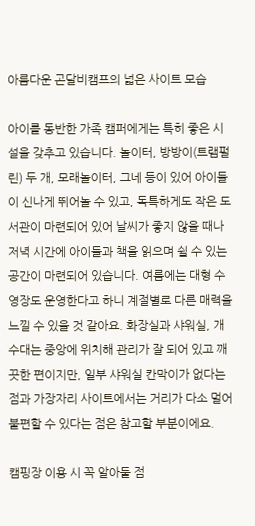아름다운 곤달비캠프의 넓은 사이트 모습

아이를 동반한 가족 캠퍼에게는 특히 좋은 시설을 갖추고 있습니다. 놀이터, 방방이(트램펄린) 두 개, 모래놀이터, 그네 등이 있어 아이들이 신나게 뛰어놀 수 있고, 독특하게도 작은 도서관이 마련되어 있어 날씨가 좋지 않을 때나 저녁 시간에 아이들과 책을 읽으며 쉴 수 있는 공간이 마련되어 있습니다. 여름에는 대형 수영장도 운영한다고 하니 계절별로 다른 매력을 느낄 수 있을 것 같아요. 화장실과 샤워실, 개수대는 중앙에 위치해 관리가 잘 되어 있고 깨끗한 편이지만, 일부 샤워실 칸막이가 없다는 점과 가장자리 사이트에서는 거리가 다소 멀어 불편할 수 있다는 점은 참고할 부분이에요.

캠핑장 이용 시 꼭 알아둘 점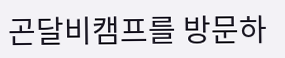곤달비캠프를 방문하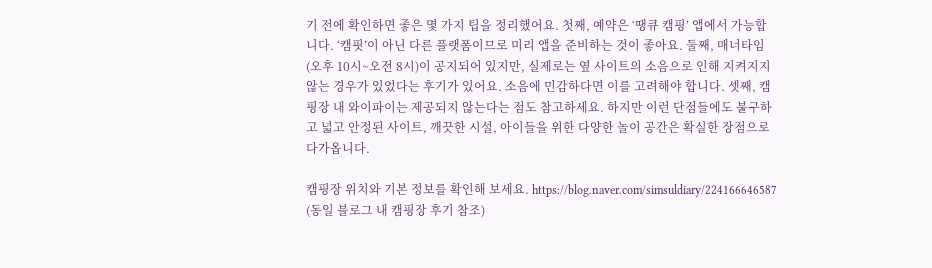기 전에 확인하면 좋은 몇 가지 팁을 정리했어요. 첫째, 예약은 ‘땡큐 캠핑’ 앱에서 가능합니다. ‘캠핏’이 아닌 다른 플랫폼이므로 미리 앱을 준비하는 것이 좋아요. 둘째, 매너타임(오후 10시~오전 8시)이 공지되어 있지만, 실제로는 옆 사이트의 소음으로 인해 지켜지지 않는 경우가 있었다는 후기가 있어요. 소음에 민감하다면 이를 고려해야 합니다. 셋째, 캠핑장 내 와이파이는 제공되지 않는다는 점도 참고하세요. 하지만 이런 단점들에도 불구하고 넓고 안정된 사이트, 깨끗한 시설, 아이들을 위한 다양한 놀이 공간은 확실한 장점으로 다가옵니다.

캠핑장 위치와 기본 정보를 확인해 보세요. https://blog.naver.com/simsuldiary/224166646587 (동일 블로그 내 캠핑장 후기 참조)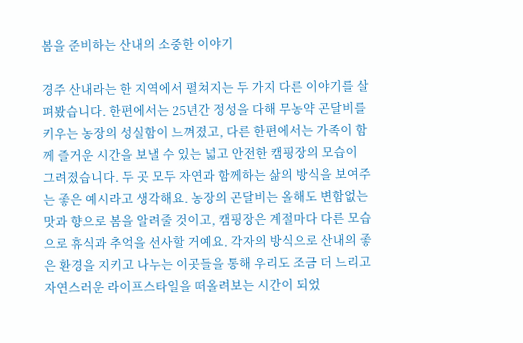봄을 준비하는 산내의 소중한 이야기

경주 산내라는 한 지역에서 펼쳐지는 두 가지 다른 이야기를 살펴봤습니다. 한편에서는 25년간 정성을 다해 무농약 곤달비를 키우는 농장의 성실함이 느껴졌고, 다른 한편에서는 가족이 함께 즐거운 시간을 보낼 수 있는 넓고 안전한 캠핑장의 모습이 그려졌습니다. 두 곳 모두 자연과 함께하는 삶의 방식을 보여주는 좋은 예시라고 생각해요. 농장의 곤달비는 올해도 변함없는 맛과 향으로 봄을 알려줄 것이고, 캠핑장은 계절마다 다른 모습으로 휴식과 추억을 선사할 거예요. 각자의 방식으로 산내의 좋은 환경을 지키고 나누는 이곳들을 통해 우리도 조금 더 느리고 자연스러운 라이프스타일을 떠올려보는 시간이 되었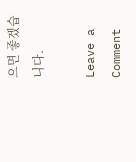으면 좋겠습니다.

Leave a Comment